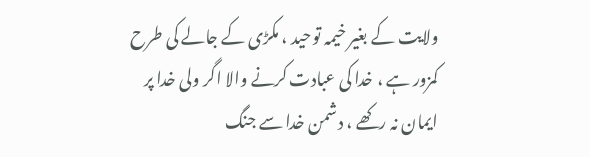ولایت کے بغیر خیمہ توحید ، مکڑی کے جالے کی طرح کمزور ہے ، خدا کی عبادت کرنے والا اگر ولی خدا پر ایمان نہ رکھے ، دشمن خدا سے جنگ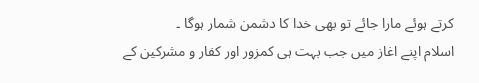کرتے ہوئے مارا جائے تو بھی خدا کا دشمن شمار ہوگا ۔
اسلام اپنے اغاز میں جب بہت ہی کمزور اور کفار و مشرکین کے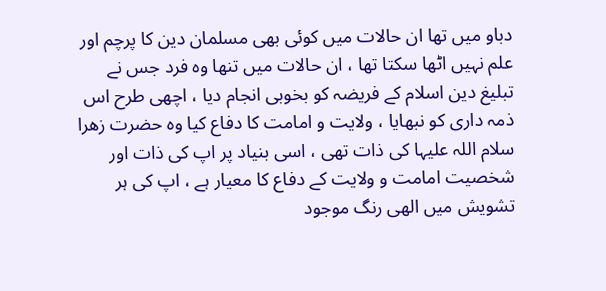دباو میں تھا ان حالات میں کوئی بھی مسلمان دین کا پرچم اور علم نہیں اٹھا سکتا تھا ، ان حالات میں تنھا وہ فرد جس نے تبلیغ دین اسلام کے فریضہ کو بخوبی انجام دیا ، اچھی طرح اس ذمہ داری کو نبھایا ، ولایت و امامت کا دفاع کیا وہ حضرت زھرا سلام اللہ علیہا کی ذات تھی ، اسی بنیاد پر اپ کی ذات اور شخصیت امامت و ولایت کے دفاع کا معیار ہے ، اپ کی ہر تشویش میں الھی رنگ موجود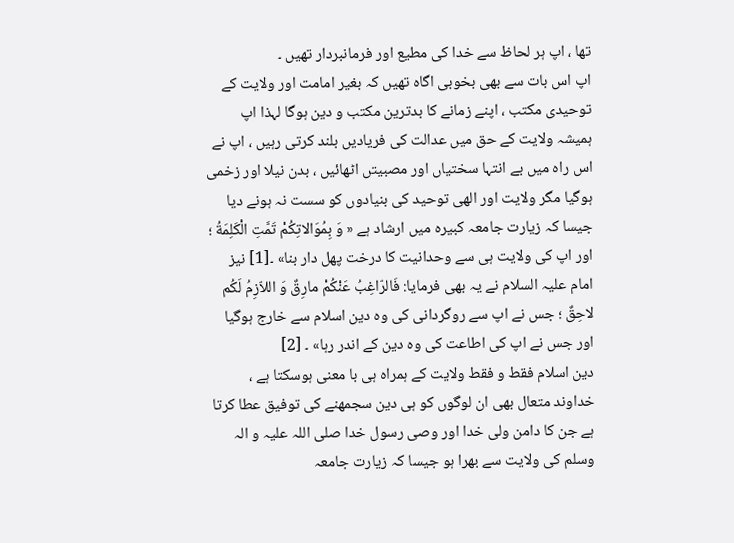تھا ، اپ ہر لحاظ سے خدا کی مطیع اور فرمانبردار تھیں ۔
اپ اس بات سے بھی بخوبی اگاہ تھیں کہ بغیر امامت اور ولایت کے توحیدی مکتب ، اپنے زمانے کا بدترین مکتب و دین ہوگا لہذا اپ ہمیشہ ولایت کے حق میں عدالت کی فریادیں بلند کرتی رہیں ، اپ نے اس راہ میں بے انتہا سختیاں اور مصبیتں اٹھائیں ، بدن نیلا اور زخمی ہوگیا مگر ولایت اور الھی توحید کی بنیادوں کو سست نہ ہونے دیا جیسا کہ زیارت جامعہ کبیرہ میں ارشاد ہے « وَ بِمُوَالاتِكُمْ تَمَّتِ الْكَلِمَةُ ؛ اور اپ کی ولایت ہی سے وحدانیت کا درخت پھل دار بنا» ۔[1] نیز امام علیہ السلام نے یہ بھی فرمایا: فَالرّاغِبُ عَنْكُمْ مارِقٌ وَ اللاّزِمُ لَكُم لاحِقٌ ؛ جس نے اپ سے روگردانی کی وہ دین اسلام سے خارج ہوگیا اور جس نے اپ کی اطاعت کی وہ دین کے اندر رہا» ۔ [2]
دین اسلام فقط و فقط ولایت کے ہمراہ ہی با معنی ہوسکتا ہے ، خداوند متعال بھی ان لوگوں کو ہی دین سجمھنے کی توفیق عطا کرتا ہے جن کا دامن ولی خدا اور وصی رسول خدا صلی اللہ علیہ و الہ وسلم کی ولایت سے بھرا ہو جیسا کہ زیارت جامعہ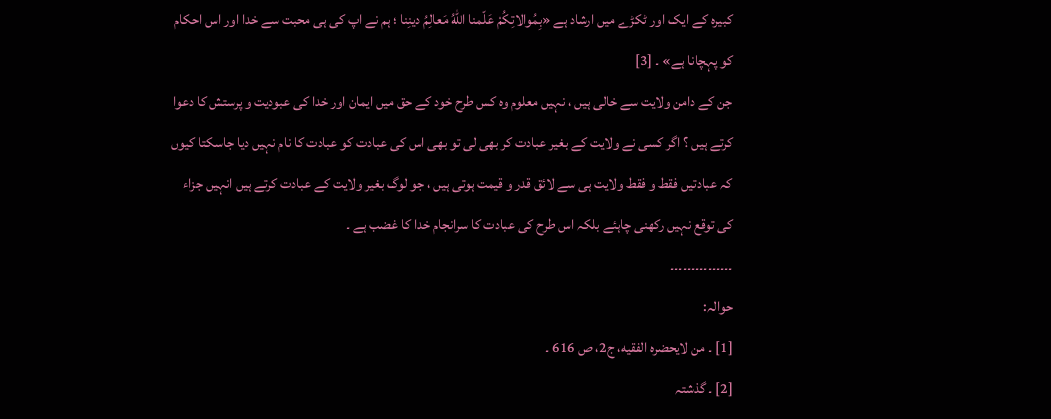کبیرہ کے ایک اور ٹکڑے میں ارشاد ہے «بِمُوالاتِكُمْ عَلّمنا اللّهُ مَعالِمُ دينِنا ؛ ہم نے اپ کی ہی محبت سے خدا اور اس احکام کو پہچانا ہے» ۔ [3]
جن کے دامن ولایت سے خالی ہیں ، نہیں معلوم وہ کس طرح خود کے حق میں ایمان اور خدا کی عبودیت و پرستش کا دعوا کرتے ہیں ؟ اگر کسی نے ولایت کے بغیر عبادت کر بھی لی تو بھی اس کی عبادت کو عبادت کا نام نہیں دیا جاسکتا کیوں کہ عبادتیں فقط و فقط ولایت ہی سے لائق قدر و قیمت ہوتی ہیں ، جو لوگ بغیر ولایت کے عبادت کرتے ہیں انہیں جزاء کی توقع نہیں رکھنی چاہئے بلکہ اس طرح کی عبادت کا سرانجام خدا کا غضب ہے ۔
۔۔۔۔۔۔۔۔۔۔۔۔۔۔۔
حوالہ:
[1] ۔ من لایحضره الفقیه، ج2، ص 616 ۔
[2] ۔ گذشتہ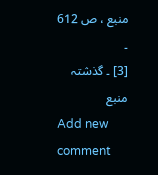منبع ، ص 612 ۔
[3] ۔ گذشتہ منبع
Add new comment